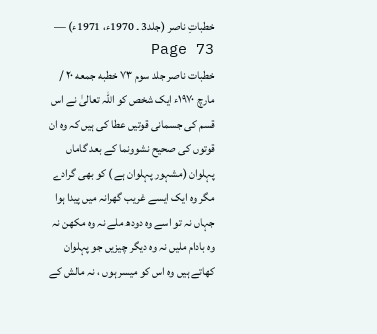خطباتِ ناصر (جلد3 ۔ 1970ء، 1971ء) — Page 73
خطبات ناصر جلد سوم ۷۳ خطبه جمعه ۲۰ / مارچ ۱۹۷۰ء ایک شخص کو اللہ تعالیٰ نے اس قسم کی جسمانی قوتیں عطا کی ہیں کہ وہ ان قوتوں کی صحیح نشوونما کے بعد گاماں پہلوان (مشہور پہلوان ہے ) کو بھی گرادے مگر وہ ایک ایسے غریب گھرانہ میں پیدا ہوا جہاں نہ تو اسے وہ دودھ ملے نہ وہ مکھن نہ وہ بادام ملیں نہ وہ دیگر چیزیں جو پہلوان کھاتے ہیں وہ اس کو میسر ہوں ، نہ مالش کے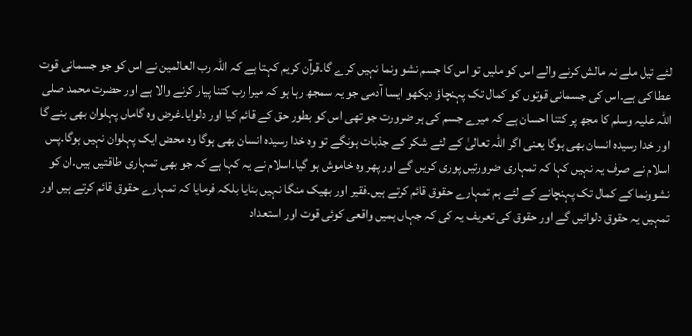لئے تیل ملے نہ مالش کرنے والے اس کو ملیں تو اس کا جسم نشو ونما نہیں کرے گا۔قرآن کریم کہتا ہے کہ اللہ رب العالمین نے اس کو جو جسمانی قوت عطا کی ہے۔اس کی جسمانی قوتوں کو کمال تک پہنچاؤ دیکھو ایسا آدمی جو یہ سمجھ رہا ہو کہ میرا رب کتنا پیار کرنے والا ہے اور حضرت محمد صلی اللہ علیہ وسلم کا مجھ پر کتنا احسان ہے کہ میرے جسم کی ہر ضرورت جو تھی اس کو بطور حق کے قائم کیا اور دلوایا۔غرض وہ گاماں پہلوان بھی بنے گا اور خدا رسیدہ انسان بھی ہوگا یعنی اگر اللہ تعالیٰ کے لئے شکر کے جذبات ہونگے تو وہ خدا رسیدہ انسان بھی ہوگا وہ محض ایک پہلوان نہیں ہوگا۔پس اسلام نے صرف یہ نہیں کہا کہ تمہاری ضرورتیں پوری کریں گے اور پھر وہ خاموش ہو گیا۔اسلام نے یہ کہا ہے کہ جو بھی تمہاری طاقتیں ہیں۔ان کو نشوونما کے کمال تک پہنچانے کے لئے ہم تمہارے حقوق قائم کرتے ہیں۔فقیر اور بھیک منگا نہیں بنایا بلکہ فرمایا کہ تمہارے حقوق قائم کرتے ہیں اور تمہیں یہ حقوق دلوائیں گے اور حقوق کی تعریف یہ کی کہ جہاں ہمیں واقعی کوئی قوت اور استعداد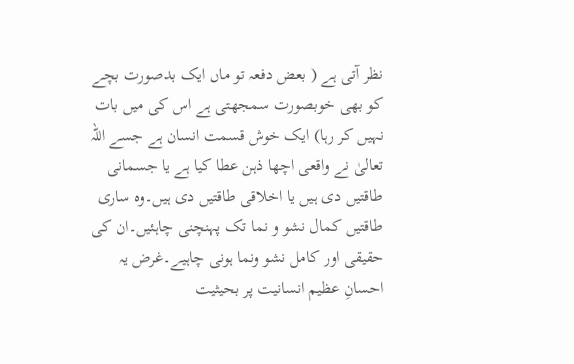نظر آتی ہے ( بعض دفعہ تو ماں ایک بدصورت بچے کو بھی خوبصورت سمجھتی ہے اس کی میں بات نہیں کر رہا) ایک خوش قسمت انسان ہے جسے اللہ تعالیٰ نے واقعی اچھا ذہن عطا کیا ہے یا جسمانی طاقتیں دی ہیں یا اخلاقی طاقتیں دی ہیں۔وہ ساری طاقتیں کمال نشو و نما تک پہنچنی چاہئیں۔ان کی حقیقی اور کامل نشو ونما ہونی چاہیے۔غرض یہ احسانِ عظیم انسانیت پر بحیثیت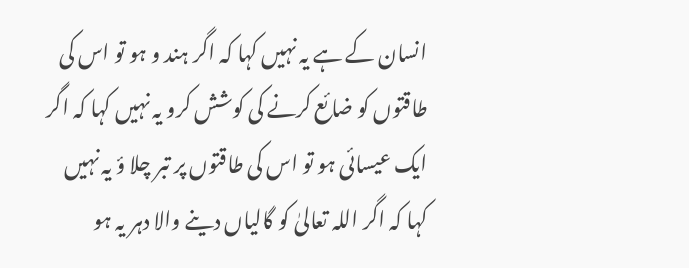انسان کے ہے یہ نہیں کہا کہ اگر ہند و ہو تو اس کی طاقتوں کو ضائع کرنے کی کوشش کرو یہ نہیں کہا کہ اگر ایک عیسائی ہو تو اس کی طاقتوں پر تبر چلا ؤ یہ نہیں کہا کہ اگر اللہ تعالیٰ کو گالیاں دینے والا دہر یہ ہو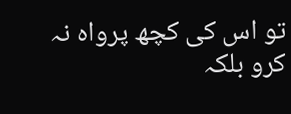تو اس کی کچھ پرواہ نہ کرو بلکہ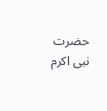حضرت نبی اکرم